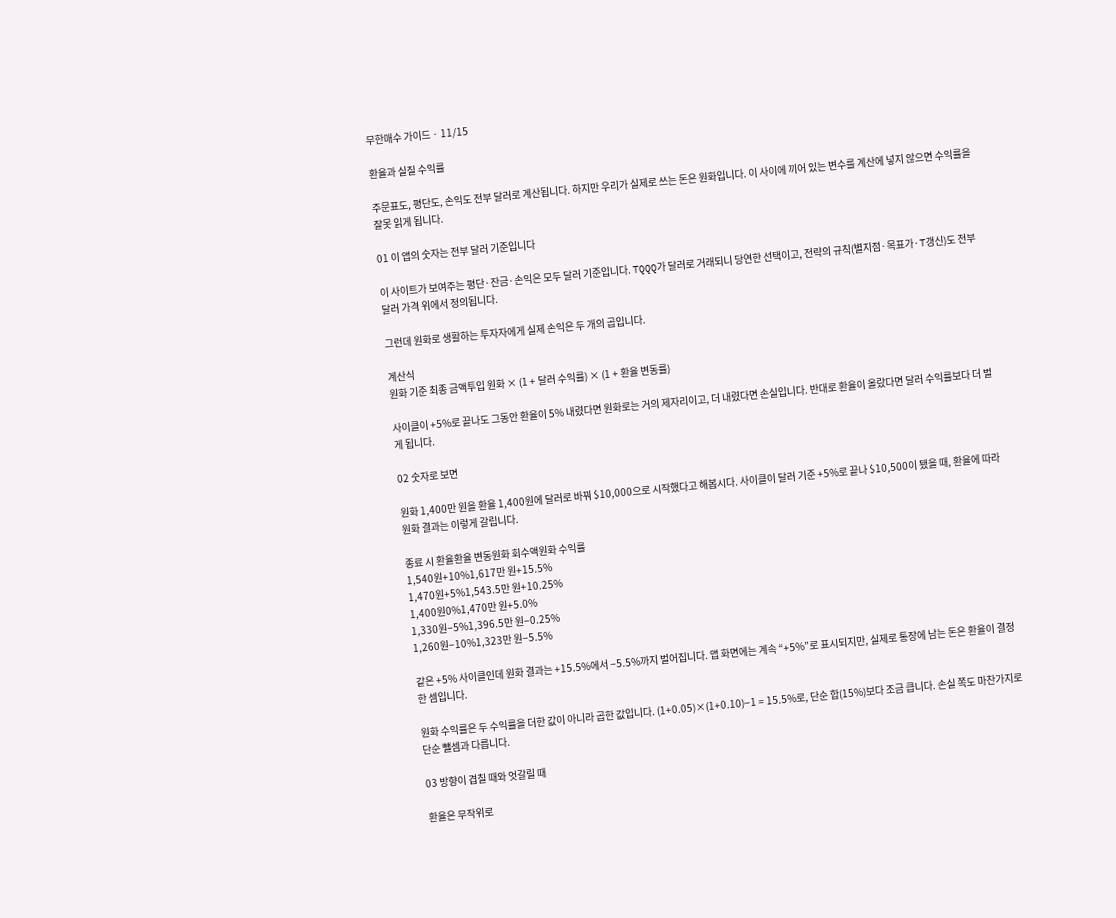무한매수 가이드 · 11/15

환율과 실질 수익률

주문표도, 평단도, 손익도 전부 달러로 계산됩니다. 하지만 우리가 실제로 쓰는 돈은 원화입니다. 이 사이에 끼어 있는 변수를 계산에 넣지 않으면 수익률을 잘못 읽게 됩니다.

01 이 앱의 숫자는 전부 달러 기준입니다

이 사이트가 보여주는 평단·잔금·손익은 모두 달러 기준입니다. TQQQ가 달러로 거래되니 당연한 선택이고, 전략의 규칙(별지점·목표가·T갱신)도 전부 달러 가격 위에서 정의됩니다.

그런데 원화로 생활하는 투자자에게 실제 손익은 두 개의 곱입니다.

계산식
원화 기준 최종 금액투입 원화 × (1 + 달러 수익률) × (1 + 환율 변동률)

사이클이 +5%로 끝나도 그동안 환율이 5% 내렸다면 원화로는 거의 제자리이고, 더 내렸다면 손실입니다. 반대로 환율이 올랐다면 달러 수익률보다 더 벌게 됩니다.

02 숫자로 보면

원화 1,400만 원을 환율 1,400원에 달러로 바꿔 $10,000으로 시작했다고 해봅시다. 사이클이 달러 기준 +5%로 끝나 $10,500이 됐을 때, 환율에 따라 원화 결과는 이렇게 갈립니다.

종료 시 환율환율 변동원화 회수액원화 수익률
1,540원+10%1,617만 원+15.5%
1,470원+5%1,543.5만 원+10.25%
1,400원0%1,470만 원+5.0%
1,330원−5%1,396.5만 원−0.25%
1,260원−10%1,323만 원−5.5%

같은 +5% 사이클인데 원화 결과는 +15.5%에서 −5.5%까지 벌어집니다. 앱 화면에는 계속 “+5%”로 표시되지만, 실제로 통장에 남는 돈은 환율이 결정한 셈입니다.

원화 수익률은 두 수익률을 더한 값이 아니라 곱한 값입니다. (1+0.05)×(1+0.10)−1 = 15.5%로, 단순 합(15%)보다 조금 큽니다. 손실 쪽도 마찬가지로 단순 뺄셈과 다릅니다.

03 방향이 겹칠 때와 엇갈릴 때

환율은 무작위로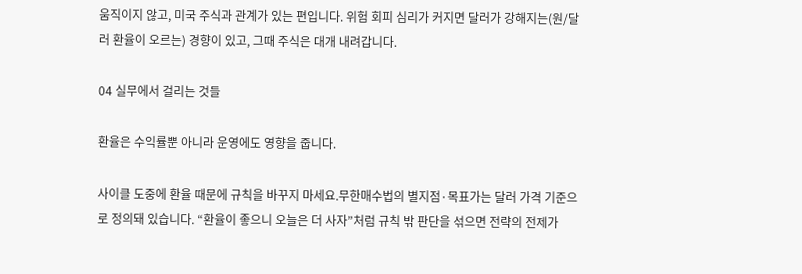움직이지 않고, 미국 주식과 관계가 있는 편입니다. 위험 회피 심리가 커지면 달러가 강해지는(원/달러 환율이 오르는) 경향이 있고, 그때 주식은 대개 내려갑니다.

04 실무에서 걸리는 것들

환율은 수익률뿐 아니라 운영에도 영향을 줍니다.

사이클 도중에 환율 때문에 규칙을 바꾸지 마세요.무한매수법의 별지점·목표가는 달러 가격 기준으로 정의돼 있습니다. “환율이 좋으니 오늘은 더 사자”처럼 규칙 밖 판단을 섞으면 전략의 전제가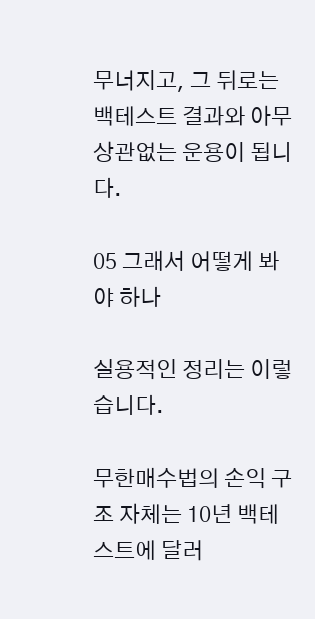무너지고, 그 뒤로는 백테스트 결과와 아무 상관없는 운용이 됩니다.

05 그래서 어떻게 봐야 하나

실용적인 정리는 이렇습니다.

무한매수법의 손익 구조 자체는 10년 백테스트에 달러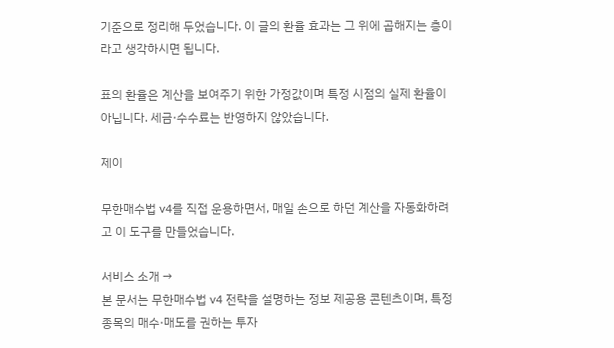기준으로 정리해 두었습니다. 이 글의 환율 효과는 그 위에 곱해지는 층이라고 생각하시면 됩니다.

표의 환율은 계산을 보여주기 위한 가정값이며 특정 시점의 실제 환율이 아닙니다. 세금·수수료는 반영하지 않았습니다.

제이

무한매수법 v4를 직접 운용하면서, 매일 손으로 하던 계산을 자동화하려고 이 도구를 만들었습니다.

서비스 소개 →
본 문서는 무한매수법 v4 전략을 설명하는 정보 제공용 콘텐츠이며, 특정 종목의 매수·매도를 권하는 투자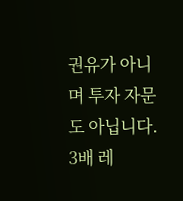권유가 아니며 투자 자문도 아닙니다. 3배 레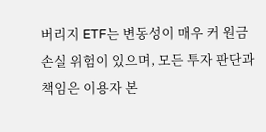버리지 ETF는 변동성이 매우 커 원금 손실 위험이 있으며, 모든 투자 판단과 책임은 이용자 본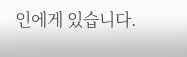인에게 있습니다.